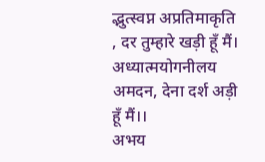द्भुत्स्वप्न अप्रतिमाकृति , दर तुम्हारे खड़ी हूँ मैं।
अध्यात्मयोगनीलय अमदन, देना दर्श अड़ी हूँ मैं।।
अभय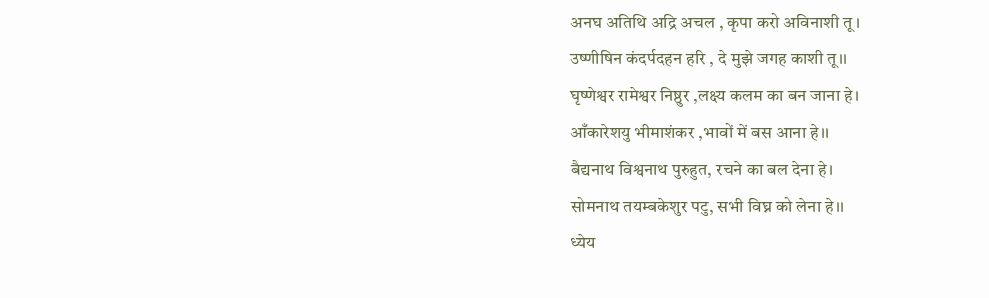अनघ अतिथि अद्रि अचल , कृपा करो अविनाशी तू ।
उष्णीषिन कंदर्पदहन हरि , दे मुझे जगह काशी तू।।
घृष्णेश्वर रामेश्वर निष्ठुर ,लक्ष्य कलम का बन जाना हे।
आँकारेशयु भीमाशंकर ,भावों में बस आना हे।।
बैद्यनाथ विश्वनाथ पुरुहुत, रचने का बल देना हे।
सोमनाथ तयम्बकेशुर पटु, सभी विघ्न को लेना हे।।
ध्येय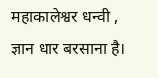महाकालेश्वर धन्वी , ज्ञान धार बरसाना है।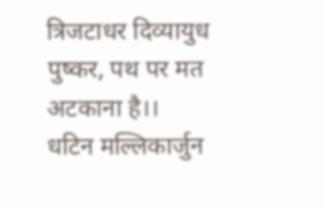त्रिजटाधर दिव्यायुध पुष्कर, पथ पर मत अटकाना है।।
धटिन मल्लिकार्जुन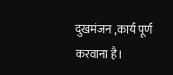दुखमंजन ,कार्य पूर्ण करवाना है।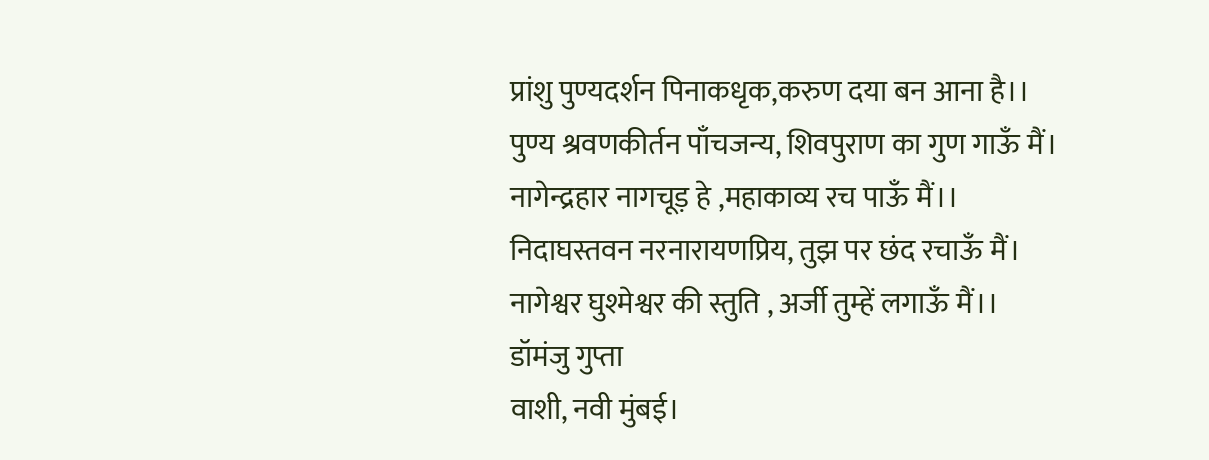प्रांशु पुण्यदर्शन पिनाकधृक,करुण दया बन आना है।।
पुण्य श्रवणकीर्तन पाँचजन्य, शिवपुराण का गुण गाऊँ मैं।
नागेन्द्रहार नागचूड़ हे ,महाकाव्य रच पाऊँ मैं।।
निदाघस्तवन नरनारायणप्रिय, तुझ पर छंद रचाऊँ मैं।
नागेश्वर घुश्मेश्वर की स्तुति , अर्जी तुम्हें लगाऊँ मैं।।
डॉमंजु गुप्ता
वाशी, नवी मुंबई।